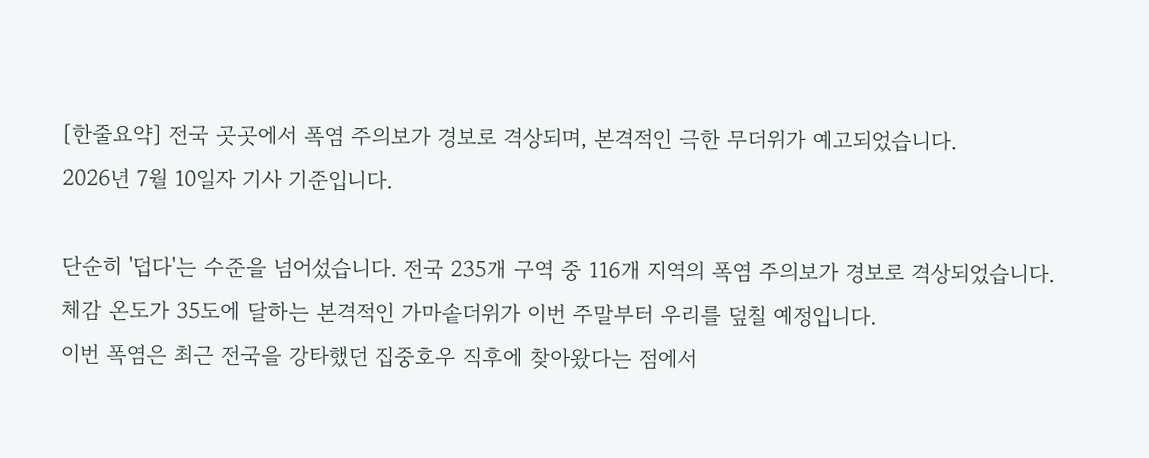[한줄요약] 전국 곳곳에서 폭염 주의보가 경보로 격상되며, 본격적인 극한 무더위가 예고되었습니다.
2026년 7월 10일자 기사 기준입니다.

단순히 '덥다'는 수준을 넘어섰습니다. 전국 235개 구역 중 116개 지역의 폭염 주의보가 경보로 격상되었습니다. 체감 온도가 35도에 달하는 본격적인 가마솥더위가 이번 주말부터 우리를 덮칠 예정입니다.
이번 폭염은 최근 전국을 강타했던 집중호우 직후에 찾아왔다는 점에서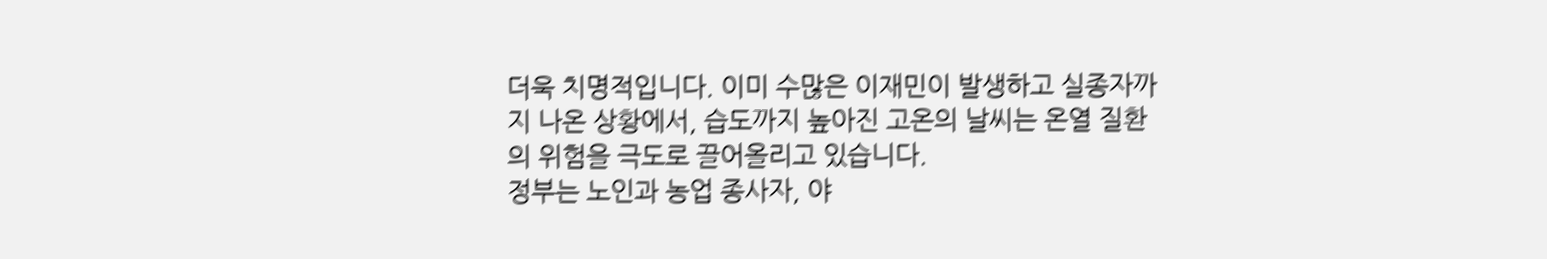더욱 치명적입니다. 이미 수많은 이재민이 발생하고 실종자까지 나온 상황에서, 습도까지 높아진 고온의 날씨는 온열 질환의 위험을 극도로 끌어올리고 있습니다.
정부는 노인과 농업 종사자, 야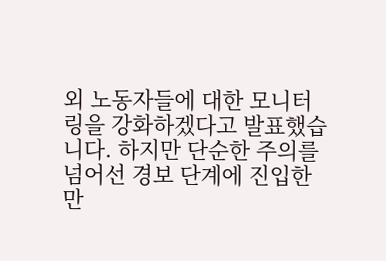외 노동자들에 대한 모니터링을 강화하겠다고 발표했습니다. 하지만 단순한 주의를 넘어선 경보 단계에 진입한 만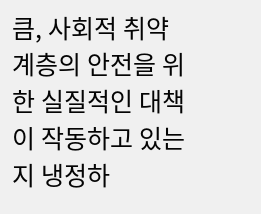큼, 사회적 취약 계층의 안전을 위한 실질적인 대책이 작동하고 있는지 냉정하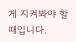게 지켜봐야 할 때입니다.